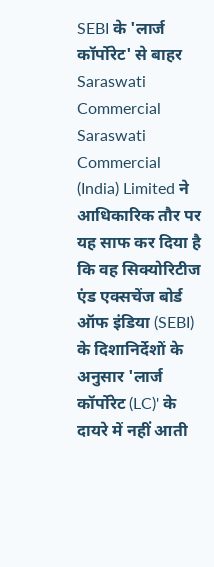SEBI के 'लार्ज कॉर्पोरेट' से बाहर Saraswati Commercial
Saraswati Commercial (India) Limited ने आधिकारिक तौर पर यह साफ कर दिया है कि वह सिक्योरिटीज एंड एक्सचेंज बोर्ड ऑफ इंडिया (SEBI) के दिशानिर्देशों के अनुसार 'लार्ज कॉर्पोरेट (LC)' के दायरे में नहीं आती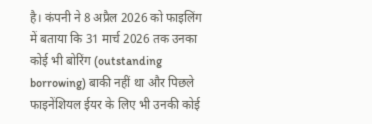है। कंपनी ने 8 अप्रैल 2026 को फाइलिंग में बताया कि 31 मार्च 2026 तक उनका कोई भी बोरिंग (outstanding borrowing) बाकी नहीं था और पिछले फाइनेंशियल ईयर के लिए भी उनकी कोई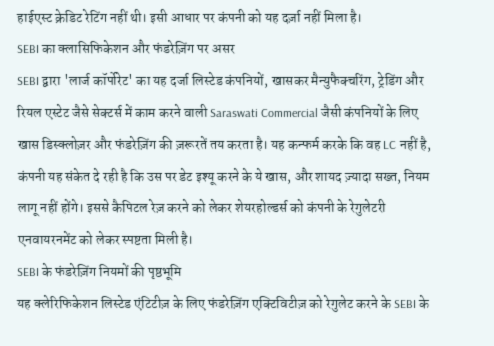हाईएस्ट क्रेडिट रेटिंग नहीं थी। इसी आधार पर कंपनी को यह दर्ज़ा नहीं मिला है।
SEBI का क्लासिफिकेशन और फंडरेज़िंग पर असर
SEBI द्वारा 'लार्ज कॉर्पोरेट' का यह दर्जा लिस्टेड कंपनियों, खासकर मैन्युफैक्चरिंग, ट्रेडिंग और रियल एस्टेट जैसे सेक्टर्स में काम करने वाली Saraswati Commercial जैसी कंपनियों के लिए खास डिस्क्लोज़र और फंडरेज़िंग की ज़रूरतें तय करता है। यह कन्फर्म करके कि वह LC नहीं है, कंपनी यह संकेत दे रही है कि उस पर डेट इश्यू करने के ये खास, और शायद ज़्यादा सख्त, नियम लागू नहीं होंगे। इससे कैपिटल रेज़ करने को लेकर शेयरहोल्डर्स को कंपनी के रेगुलेटरी एनवायरनमेंट को लेकर स्पष्टता मिली है।
SEBI के फंडरेज़िंग नियमों की पृष्ठभूमि
यह क्लेरिफिकेशन लिस्टेड एंटिटीज़ के लिए फंडरेज़िंग एक्टिविटीज़ को रेगुलेट करने के SEBI के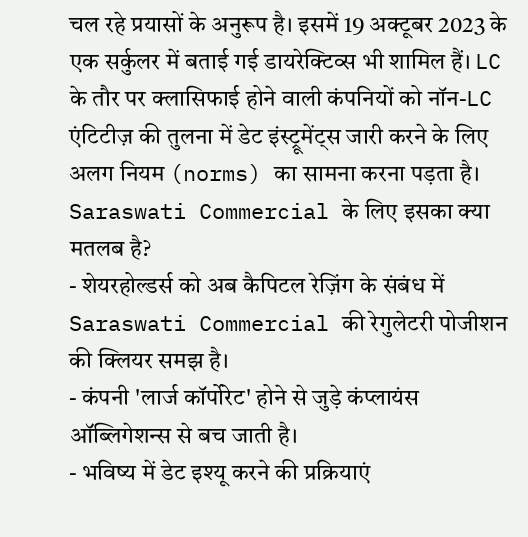चल रहे प्रयासों के अनुरूप है। इसमें 19 अक्टूबर 2023 के एक सर्कुलर में बताई गई डायरेक्टिव्स भी शामिल हैं। LC के तौर पर क्लासिफाई होने वाली कंपनियों को नॉन-LC एंटिटीज़ की तुलना में डेट इंस्ट्रूमेंट्स जारी करने के लिए अलग नियम (norms) का सामना करना पड़ता है।
Saraswati Commercial के लिए इसका क्या मतलब है?
- शेयरहोल्डर्स को अब कैपिटल रेज़िंग के संबंध में Saraswati Commercial की रेगुलेटरी पोजीशन की क्लियर समझ है।
- कंपनी 'लार्ज कॉर्पोरेट' होने से जुड़े कंप्लायंस ऑब्लिगेशन्स से बच जाती है।
- भविष्य में डेट इश्यू करने की प्रक्रियाएं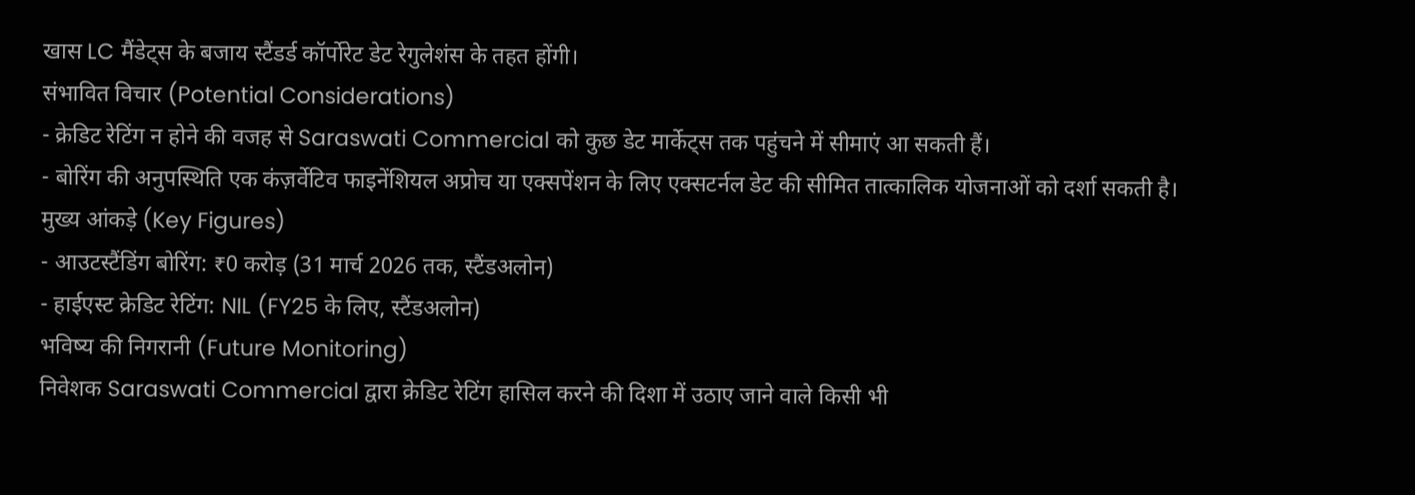खास LC मैंडेट्स के बजाय स्टैंडर्ड कॉर्पोरेट डेट रेगुलेशंस के तहत होंगी।
संभावित विचार (Potential Considerations)
- क्रेडिट रेटिंग न होने की वजह से Saraswati Commercial को कुछ डेट मार्केट्स तक पहुंचने में सीमाएं आ सकती हैं।
- बोरिंग की अनुपस्थिति एक कंज़र्वेटिव फाइनेंशियल अप्रोच या एक्सपेंशन के लिए एक्सटर्नल डेट की सीमित तात्कालिक योजनाओं को दर्शा सकती है।
मुख्य आंकड़े (Key Figures)
- आउटस्टैंडिंग बोरिंग: ₹0 करोड़ (31 मार्च 2026 तक, स्टैंडअलोन)
- हाईएस्ट क्रेडिट रेटिंग: NIL (FY25 के लिए, स्टैंडअलोन)
भविष्य की निगरानी (Future Monitoring)
निवेशक Saraswati Commercial द्वारा क्रेडिट रेटिंग हासिल करने की दिशा में उठाए जाने वाले किसी भी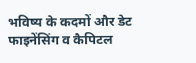भविष्य के कदमों और डेट फाइनेंसिंग व कैपिटल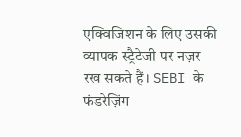एक्विजिशन के लिए उसकी व्यापक स्ट्रैटेजी पर नज़र रख सकते हैं। SEBI के फंडरेज़िंग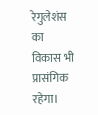रेगुलेशंस का विकास भी प्रासंगिक रहेगा।